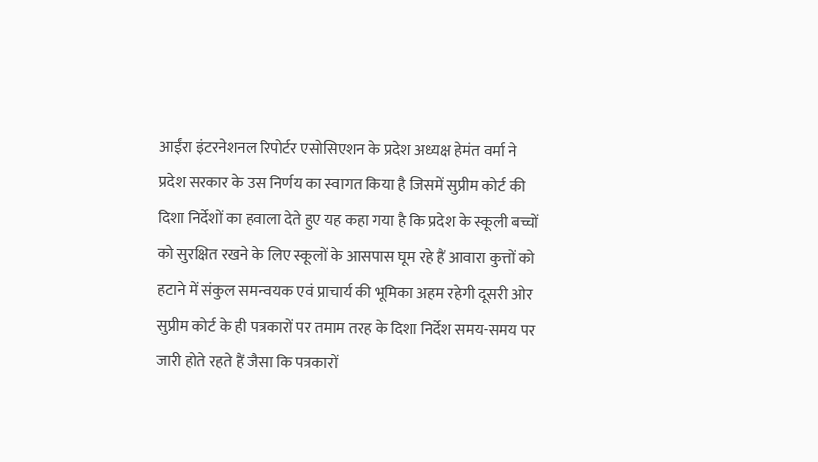आईंरा इंटरनेशनल रिपोर्टर एसोसिएशन के प्रदेश अध्यक्ष हेमंत वर्मा ने प्रदेश सरकार के उस निर्णय का स्वागत किया है जिसमें सुप्रीम कोर्ट की दिशा निर्देशों का हवाला देते हुए यह कहा गया है कि प्रदेश के स्कूली बच्चों को सुरक्षित रखने के लिए स्कूलों के आसपास घूम रहे हैं आवारा कुत्तों को हटाने में संकुल समन्वयक एवं प्राचार्य की भूमिका अहम रहेगी दूसरी ओर सुप्रीम कोर्ट के ही पत्रकारों पर तमाम तरह के दिशा निर्देश समय-समय पर जारी होते रहते हैं जैसा कि पत्रकारों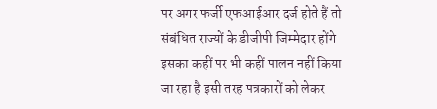पर अगर फर्जी एफआईआर दर्ज होते हैं तो संबंधित राज्यों के डीजीपी जिम्मेदार होंगे इसका कहीं पर भी कहीं पालन नहीं किया जा रहा है इसी तरह पत्रकारों को लेकर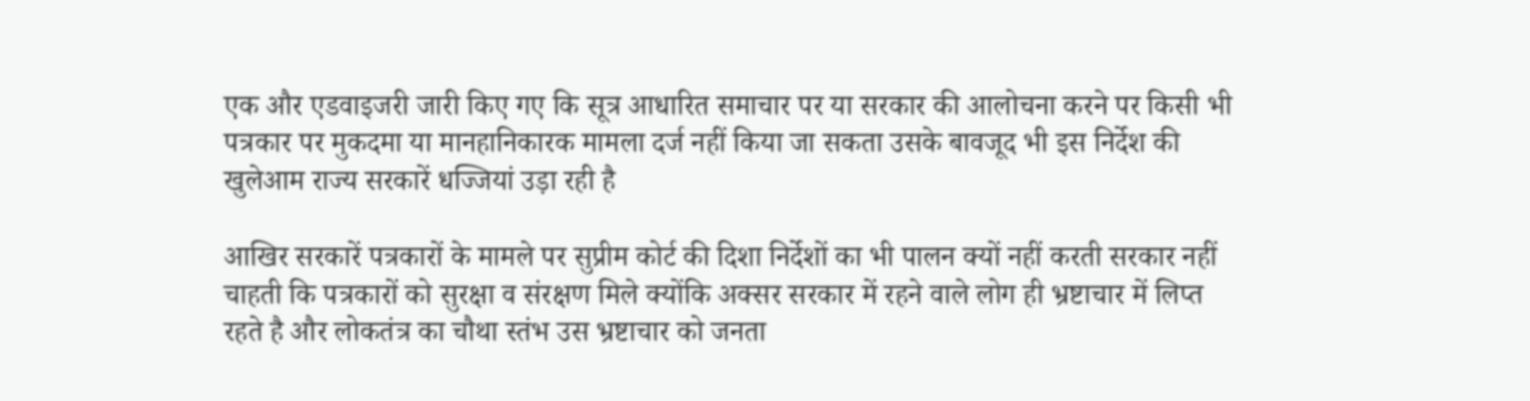एक और एडवाइजरी जारी किए गए कि सूत्र आधारित समाचार पर या सरकार की आलोचना करने पर किसी भी पत्रकार पर मुकदमा या मानहानिकारक मामला दर्ज नहीं किया जा सकता उसके बावजूद भी इस निर्देश की खुलेआम राज्य सरकारें धज्जियां उड़ा रही है

आखिर सरकारें पत्रकारों के मामले पर सुप्रीम कोर्ट की दिशा निर्देशों का भी पालन क्यों नहीं करती सरकार नहीं चाहती कि पत्रकारों को सुरक्षा व संरक्षण मिले क्योंकि अक्सर सरकार में रहने वाले लोग ही भ्रष्टाचार में लिप्त रहते है और लोकतंत्र का चौथा स्तंभ उस भ्रष्टाचार को जनता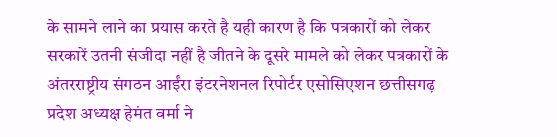के सामने लाने का प्रयास करते है यही कारण है कि पत्रकारों को लेकर सरकारें उतनी संजीदा नहीं है जीतने के दूसरे मामले को लेकर पत्रकारों के अंतरराष्ट्रीय संगठन आईंरा इंटरनेशनल रिपोर्टर एसोसिएशन छत्तीसगढ़ प्रदेश अध्यक्ष हेमंत वर्मा ने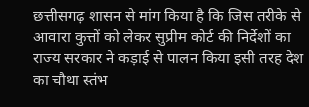छत्तीसगढ़ शासन से मांग किया है कि जिस तरीके से आवारा कुत्तों को लेकर सुप्रीम कोर्ट की निर्देशों का राज्य सरकार ने कड़ाई से पालन किया इसी तरह देश का चौथा स्तंभ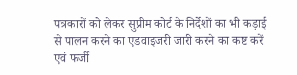पत्रकारों को लेकर सुप्रीम कोर्ट के निर्देशों का भी कड़ाई से पालन करने का एडवाइजरी जारी करने का कष्ट करें एवं फर्जी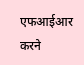एफआईआर करने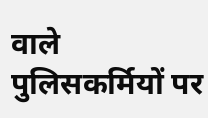वाले पुलिसकर्मियों पर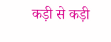कड़ी से कड़ी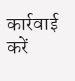कार्रवाई करें